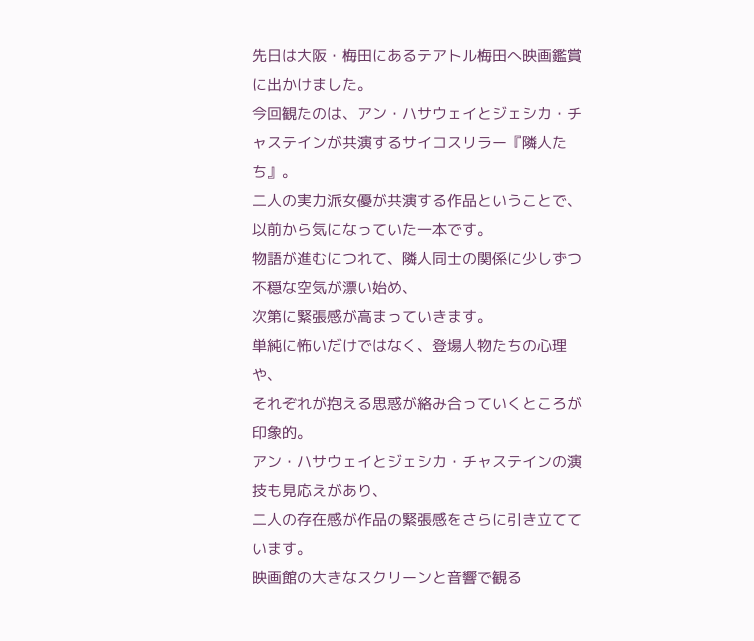先日は大阪・梅田にあるテアトル梅田へ映画鑑賞に出かけました。
今回観たのは、アン・ハサウェイとジェシカ・チャステインが共演するサイコスリラー『隣人たち』。
二人の実力派女優が共演する作品ということで、以前から気になっていた一本です。
物語が進むにつれて、隣人同士の関係に少しずつ不穏な空気が漂い始め、
次第に緊張感が高まっていきます。
単純に怖いだけではなく、登場人物たちの心理や、
それぞれが抱える思惑が絡み合っていくところが印象的。
アン・ハサウェイとジェシカ・チャステインの演技も見応えがあり、
二人の存在感が作品の緊張感をさらに引き立てています。
映画館の大きなスクリーンと音響で観る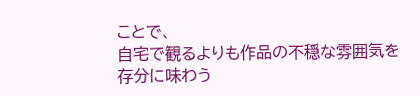ことで、
自宅で観るよりも作品の不穏な雰囲気を存分に味わう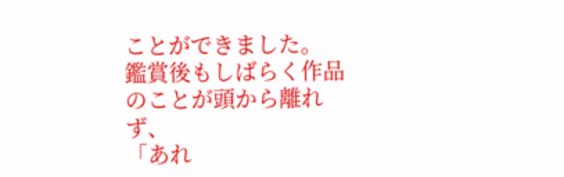ことができました。
鑑賞後もしばらく作品のことが頭から離れず、
「あれ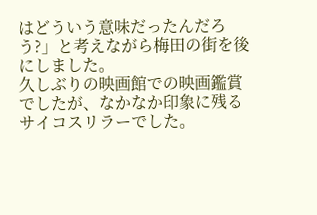はどういう意味だったんだろう?」と考えながら梅田の街を後にしました。
久しぶりの映画館での映画鑑賞でしたが、なかなか印象に残るサイコスリラーでした。